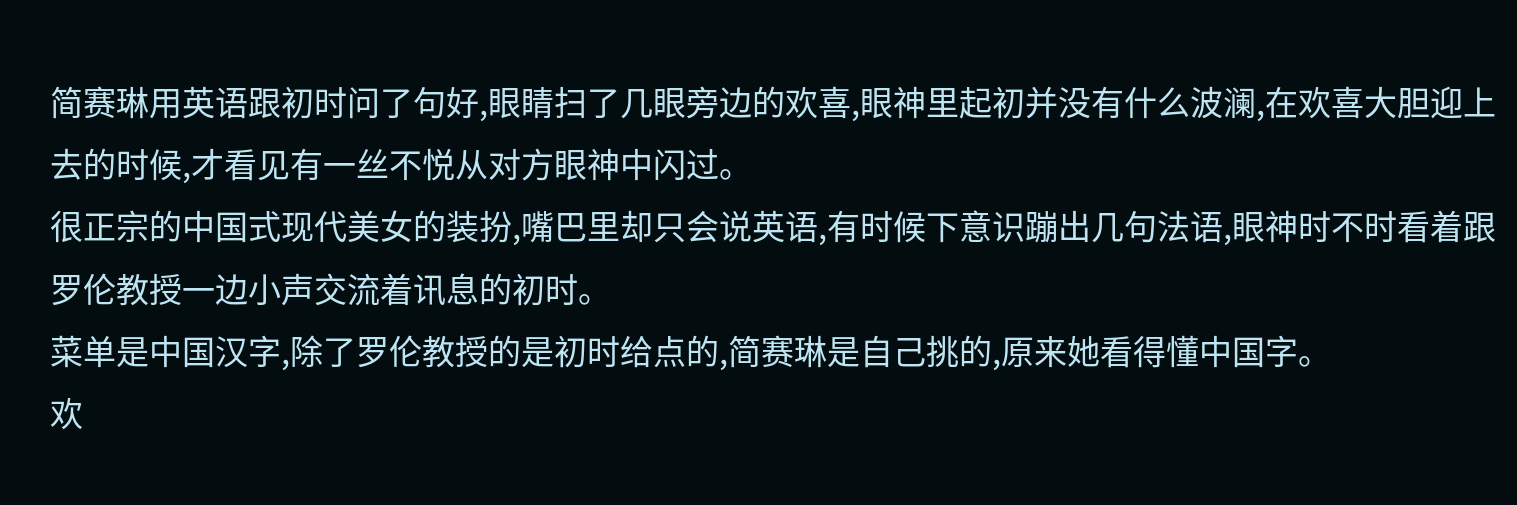简赛琳用英语跟初时问了句好,眼睛扫了几眼旁边的欢喜,眼神里起初并没有什么波澜,在欢喜大胆迎上去的时候,才看见有一丝不悦从对方眼神中闪过。
很正宗的中国式现代美女的装扮,嘴巴里却只会说英语,有时候下意识蹦出几句法语,眼神时不时看着跟罗伦教授一边小声交流着讯息的初时。
菜单是中国汉字,除了罗伦教授的是初时给点的,简赛琳是自己挑的,原来她看得懂中国字。
欢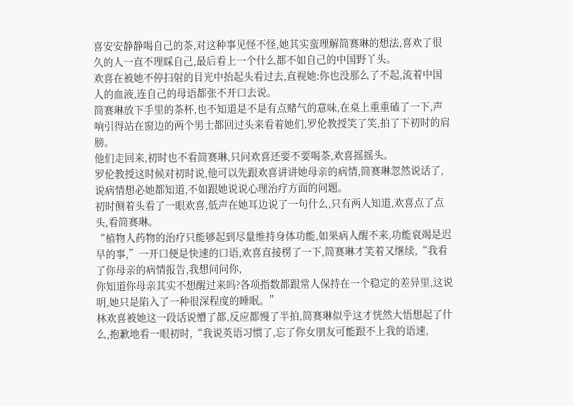喜安安静静喝自己的茶,对这种事见怪不怪,她其实蛮理解简赛琳的想法,喜欢了很久的人一直不理睬自己,最后看上一个什么都不如自己的中国野丫头。
欢喜在被她不停扫射的目光中抬起头看过去,直视她:你也没那么了不起,流着中国人的血液,连自己的母语都张不开口去说。
简赛琳放下手里的茶杯,也不知道是不是有点赌气的意味,在桌上重重磕了一下,声响引得站在窗边的两个男士都回过头来看着她们,罗伦教授笑了笑,拍了下初时的肩膀。
他们走回来,初时也不看简赛琳,只问欢喜还要不要喝茶,欢喜摇摇头。
罗伦教授这时候对初时说,他可以先跟欢喜讲讲她母亲的病情,简赛琳忽然说话了,说病情想必她都知道,不如跟她说说心理治疗方面的问题。
初时侧着头看了一眼欢喜,低声在她耳边说了一句什么,只有两人知道,欢喜点了点头,看简赛琳。
“植物人药物的治疗只能够起到尽量维持身体功能,如果病人醒不来,功能衰竭是迟早的事,”一开口便是快速的口语,欢喜直接楞了一下,简赛琳才笑着又继续,“我看了你母亲的病情报告,我想问问你,
你知道你母亲其实不想醒过来吗?各项指数都跟常人保持在一个稳定的差异里,这说明,她只是陷入了一种很深程度的睡眠。”
林欢喜被她这一段话说懵了都,反应都慢了半拍,简赛琳似乎这才恍然大悟想起了什么,抱歉地看一眼初时,“我说英语习惯了,忘了你女朋友可能跟不上我的语速,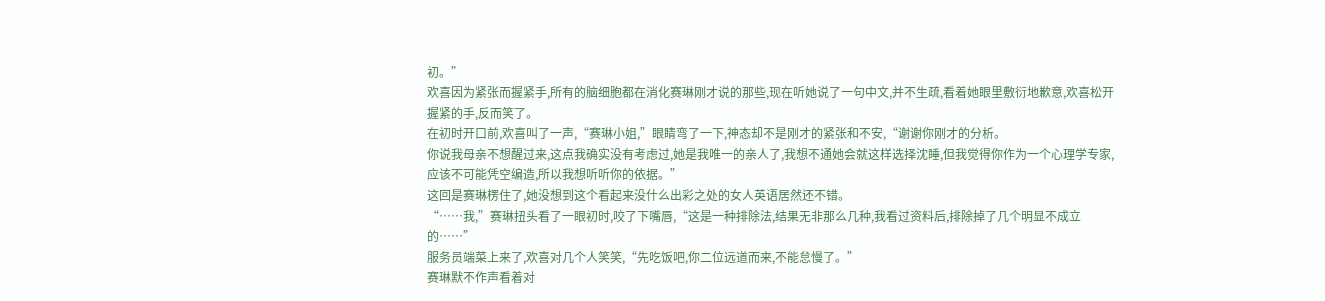初。”
欢喜因为紧张而握紧手,所有的脑细胞都在消化赛琳刚才说的那些,现在听她说了一句中文,并不生疏,看着她眼里敷衍地歉意,欢喜松开握紧的手,反而笑了。
在初时开口前,欢喜叫了一声,“赛琳小姐,”眼睛弯了一下,神态却不是刚才的紧张和不安,“谢谢你刚才的分析。
你说我母亲不想醒过来,这点我确实没有考虑过,她是我唯一的亲人了,我想不通她会就这样选择沈睡,但我觉得你作为一个心理学专家,应该不可能凭空编造,所以我想听听你的依据。”
这回是赛琳楞住了,她没想到这个看起来没什么出彩之处的女人英语居然还不错。
“……我,”赛琳扭头看了一眼初时,咬了下嘴唇,“这是一种排除法,结果无非那么几种,我看过资料后,排除掉了几个明显不成立的……”
服务员端菜上来了,欢喜对几个人笑笑,“先吃饭吧,你二位远道而来,不能怠慢了。”
赛琳默不作声看着对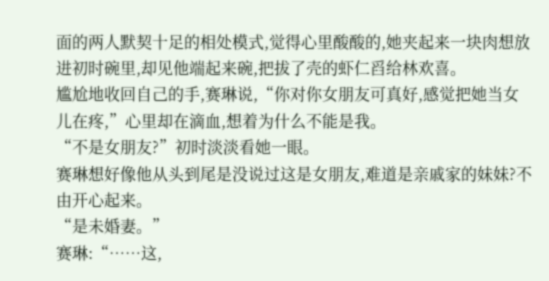面的两人默契十足的相处模式,觉得心里酸酸的,她夹起来一块肉想放进初时碗里,却见他端起来碗,把拔了壳的虾仁舀给林欢喜。
尴尬地收回自己的手,赛琳说,“你对你女朋友可真好,感觉把她当女儿在疼,”心里却在滴血,想着为什么不能是我。
“不是女朋友?”初时淡淡看她一眼。
赛琳想好像他从头到尾是没说过这是女朋友,难道是亲戚家的妹妹?不由开心起来。
“是未婚妻。”
赛琳:“……这,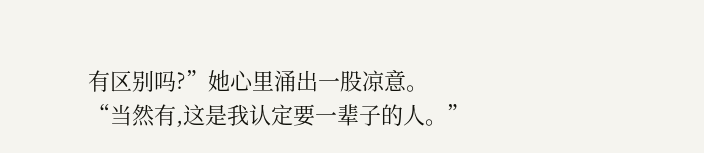有区别吗?”她心里涌出一股凉意。
“当然有,这是我认定要一辈子的人。”